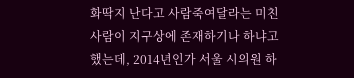화딱지 난다고 사람죽여달라는 미친 사람이 지구상에 존재하기나 하냐고 했는데, 2014년인가 서울 시의원 하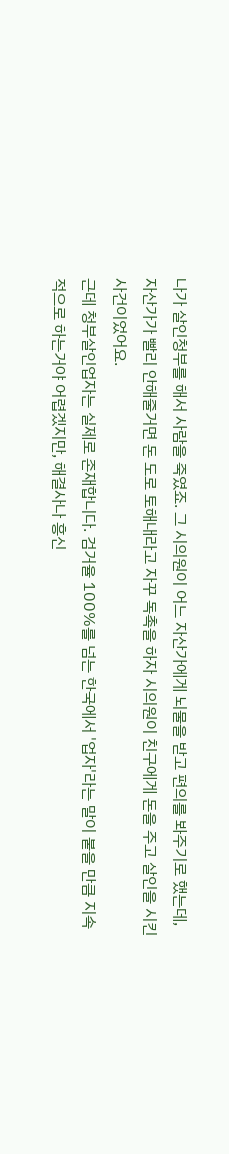나가 살인청부를 해서 사람을 죽였죠. 그 시의원이 어느 자산가에게 뇌물을 받고 편의를 봐주기로 했는데, 자산가가 빨리 안해줄거면 돈 도로 토해내라고 자꾸 독촉을 하자 시의원이 친구에게 돈을 주고 살인을 시킨 사건이었어요.
근데 청부살인업자는 실제로 존재합니다. 검거율 100%를 넘는 한국에서 '업자'라는 말이 붙을 만큼 지속적으로 하는거야 어렵겠지만, 해결사나 흥신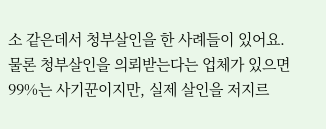소 같은데서 청부살인을 한 사례들이 있어요. 물론 청부살인을 의뢰받는다는 업체가 있으면 99%는 사기꾼이지만, 실제 살인을 저지르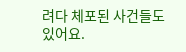려다 체포된 사건들도 있어요.